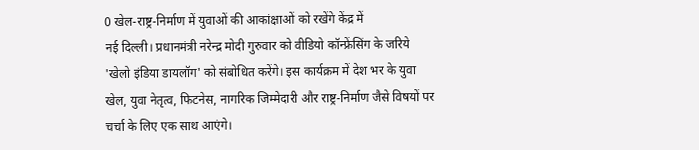0 खेल-राष्ट्र-निर्माण में युवाओं की आकांक्षाओं को रखेंगे केंद्र में
नई दिल्ली। प्रधानमंत्री नरेन्द्र मोदी गुरुवार को वीडियो कॉन्फ्रेंसिंग के जरिये 'खेलो इंडिया डायलॉग' को संबोधित करेंगे। इस कार्यक्रम में देश भर के युवा खेल, युवा नेतृत्व, फिटनेस, नागरिक जिम्मेदारी और राष्ट्र-निर्माण जैसे विषयों पर चर्चा के लिए एक साथ आएंगे।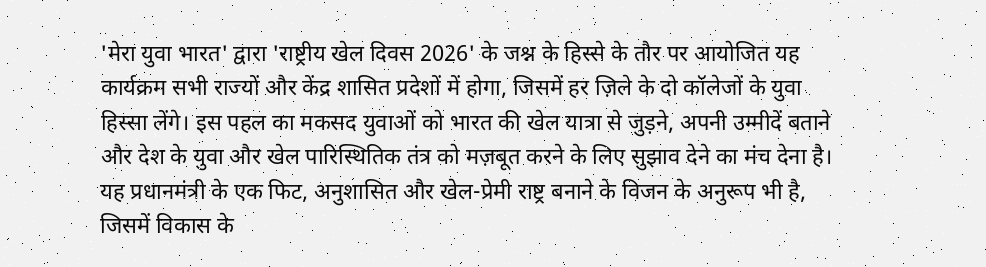'मेरा युवा भारत' द्वारा 'राष्ट्रीय खेल दिवस 2026' के जश्न के हिस्से के तौर पर आयोजित यह कार्यक्रम सभी राज्यों और केंद्र शासित प्रदेशों में होगा, जिसमें हर ज़िले के दो कॉलेजों के युवा हिस्सा लेंगे। इस पहल का मकसद युवाओं को भारत की खेल यात्रा से जुड़ने, अपनी उम्मीदें बताने और देश के युवा और खेल पारिस्थितिक तंत्र को मज़बूत करने के लिए सुझाव देने का मंच देना है। यह प्रधानमंत्री के एक फिट, अनुशासित और खेल-प्रेमी राष्ट्र बनाने के विजन के अनुरूप भी है, जिसमें विकास के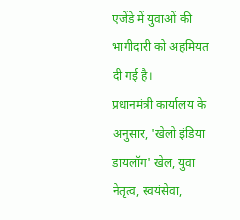एजेंडे में युवाओं की भागीदारी को अहमियत दी गई है।
प्रधानमंत्री कार्यालय के अनुसार, 'खेलो इंडिया डायलॉग' खेल, युवा नेतृत्व, स्वयंसेवा,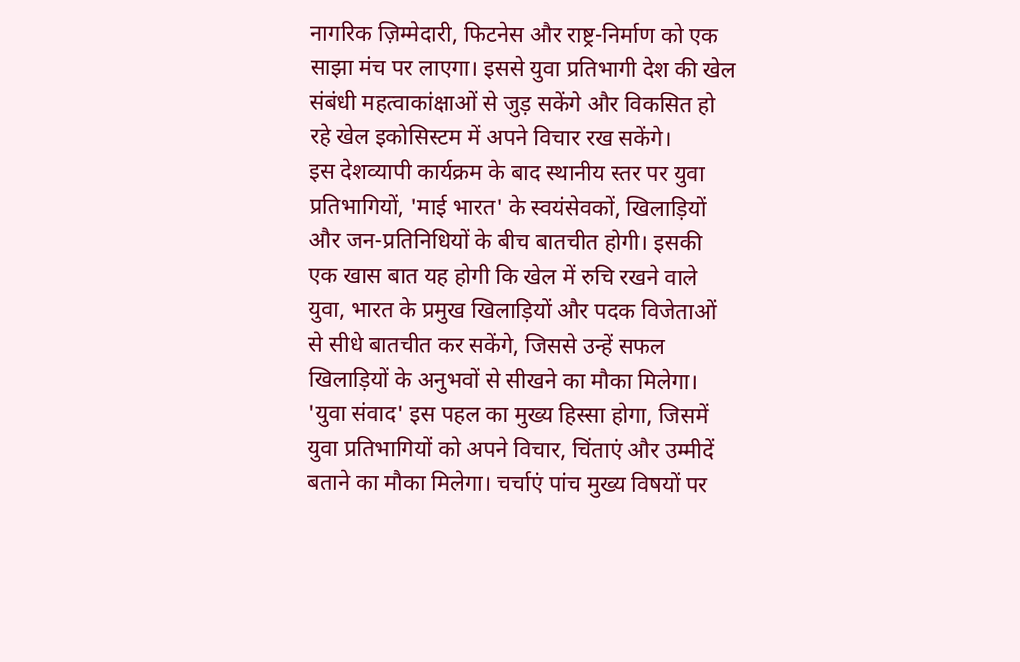नागरिक ज़िम्मेदारी, फिटनेस और राष्ट्र-निर्माण को एक साझा मंच पर लाएगा। इससे युवा प्रतिभागी देश की खेल संबंधी महत्वाकांक्षाओं से जुड़ सकेंगे और विकसित हो रहे खेल इकोसिस्टम में अपने विचार रख सकेंगे।
इस देशव्यापी कार्यक्रम के बाद स्थानीय स्तर पर युवा प्रतिभागियों, 'माई भारत' के स्वयंसेवकों, खिलाड़ियों और जन-प्रतिनिधियों के बीच बातचीत होगी। इसकी एक खास बात यह होगी कि खेल में रुचि रखने वाले युवा, भारत के प्रमुख खिलाड़ियों और पदक विजेताओं से सीधे बातचीत कर सकेंगे, जिससे उन्हें सफल खिलाड़ियों के अनुभवों से सीखने का मौका मिलेगा।
'युवा संवाद' इस पहल का मुख्य हिस्सा होगा, जिसमें युवा प्रतिभागियों को अपने विचार, चिंताएं और उम्मीदें बताने का मौका मिलेगा। चर्चाएं पांच मुख्य विषयों पर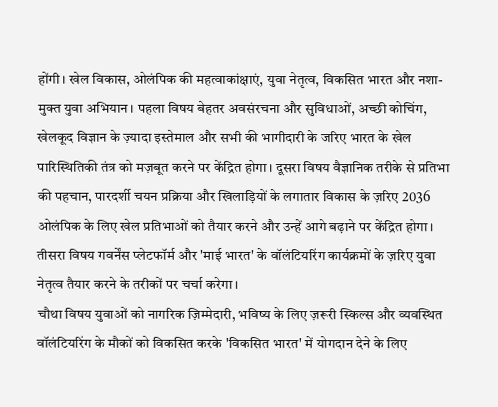होंगी। खेल विकास, ओलंपिक की महत्वाकांक्षाएं, युवा नेतृत्व, विकसित भारत और नशा-मुक्त युवा अभियान। पहला विषय बेहतर अवसंरचना और सुविधाओं, अच्छी कोचिंग, खेलकूद विज्ञान के ज़्यादा इस्तेमाल और सभी की भागीदारी के जरिए भारत के खेल पारिस्थितिकी तंत्र को मज़बूत करने पर केंद्रित होगा। दूसरा विषय वैज्ञानिक तरीके से प्रतिभा की पहचान, पारदर्शी चयन प्रक्रिया और खिलाड़ियों के लगातार विकास के ज़रिए 2036 ओलंपिक के लिए खेल प्रतिभाओं को तैयार करने और उन्हें आगे बढ़ाने पर केंद्रित होगा। तीसरा विषय गवर्नेंस प्लेटफॉर्म और 'माई भारत' के वॉलंटियरिंग कार्यक्रमों के ज़रिए युवा नेतृत्व तैयार करने के तरीकों पर चर्चा करेगा।
चौथा विषय युवाओं को नागरिक ज़िम्मेदारी, भविष्य के लिए ज़रूरी स्किल्स और व्यवस्थित वॉलंटियरिंग के मौकों को विकसित करके 'विकसित भारत' में योगदान देने के लिए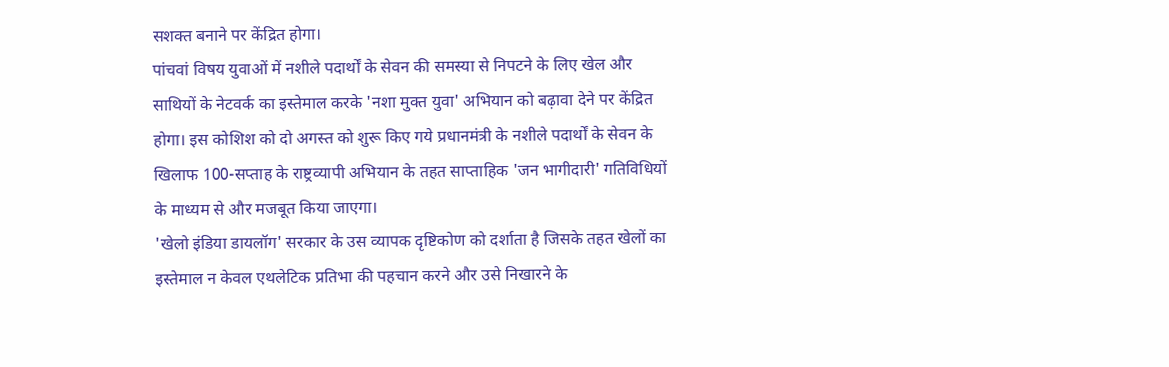सशक्त बनाने पर केंद्रित होगा।
पांचवां विषय युवाओं में नशीले पदार्थों के सेवन की समस्या से निपटने के लिए खेल और साथियों के नेटवर्क का इस्तेमाल करके 'नशा मुक्त युवा' अभियान को बढ़ावा देने पर केंद्रित होगा। इस कोशिश को दो अगस्त को शुरू किए गये प्रधानमंत्री के नशीले पदार्थों के सेवन के खिलाफ 100-सप्ताह के राष्ट्रव्यापी अभियान के तहत साप्ताहिक 'जन भागीदारी' गतिविधियों के माध्यम से और मजबूत किया जाएगा।
'खेलो इंडिया डायलॉग' सरकार के उस व्यापक दृष्टिकोण को दर्शाता है जिसके तहत खेलों का इस्तेमाल न केवल एथलेटिक प्रतिभा की पहचान करने और उसे निखारने के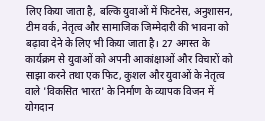लिए किया जाता है, बल्कि युवाओं में फिटनेस, अनुशासन, टीम वर्क, नेतृत्व और सामाजिक जिम्मेदारी की भावना को बढ़ावा देने के लिए भी किया जाता है। 27 अगस्त के कार्यक्रम से युवाओं को अपनी आकांक्षाओं और विचारों को साझा करने तथा एक फिट, कुशल और युवाओं के नेतृत्व वाले 'विकसित भारत' के निर्माण के व्यापक विजन में योगदान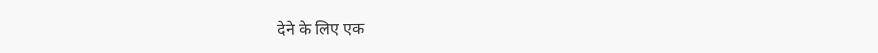देने के लिए एक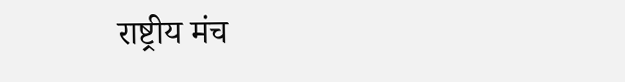राष्ट्रीय मंच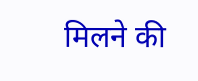मिलने की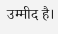उम्मीद है।